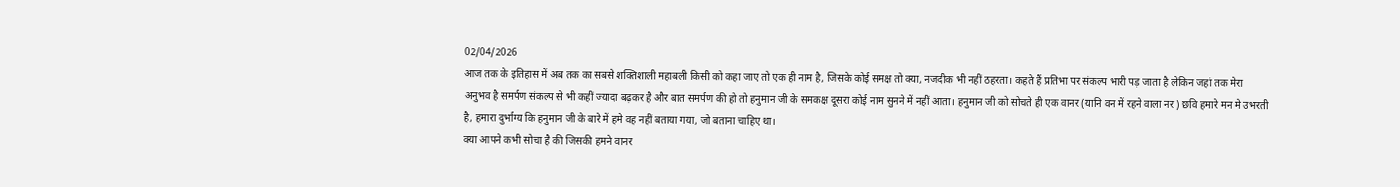02/04/2026
आज तक के इतिहास में अब तक का सबसे शक्तिशाली महाबली किसी को कहा जाए तो एक ही नाम है, जिसके कोई समक्ष तो क्या, नजदीक भी नहीं ठहरता। कहते हैं प्रतिभा पर संकल्प भारी पड़ जाता है लेकिन जहां तक मेरा अनुभव है समर्पण संकल्प से भी कहीं ज्यादा बढ़कर है और बात समर्पण की हो तो हनुमान जी के समकक्ष दूसरा कोई नाम सुनने में नहीं आता। हनुमान जी को सोचते ही एक वानर (यानि वन में रहने वाला नर) छवि हमारे मन मे उभरती है, हमारा दुर्भाग्य कि हनुमान जी के बारे में हमे वह नहीं बताया गया, जो बताना चाहिए था।
क्या आपने कभी सोचा है की जिसकी हमने वानर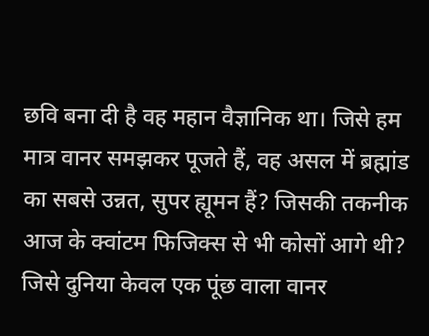छवि बना दी है वह महान वैज्ञानिक था। जिसे हम मात्र वानर समझकर पूजते हैं, वह असल में ब्रह्मांड का सबसे उन्नत, सुपर ह्यूमन हैं? जिसकी तकनीक आज के क्वांटम फिजिक्स से भी कोसों आगे थी? जिसे दुनिया केवल एक पूंछ वाला वानर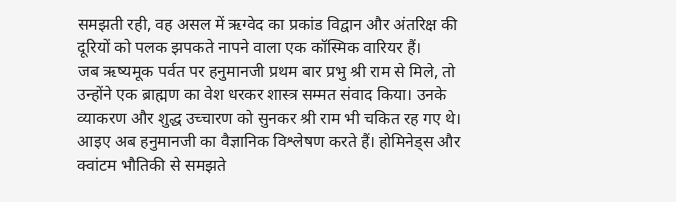समझती रही, वह असल में ऋग्वेद का प्रकांड विद्वान और अंतरिक्ष की दूरियों को पलक झपकते नापने वाला एक कॉस्मिक वारियर हैं।
जब ऋष्यमूक पर्वत पर हनुमानजी प्रथम बार प्रभु श्री राम से मिले, तो उन्होंने एक ब्राह्मण का वेश धरकर शास्त्र सम्मत संवाद किया। उनके व्याकरण और शुद्ध उच्चारण को सुनकर श्री राम भी चकित रह गए थे।
आइए अब हनुमानजी का वैज्ञानिक विश्लेषण करते हैं। होमिनेड्स और क्वांटम भौतिकी से समझते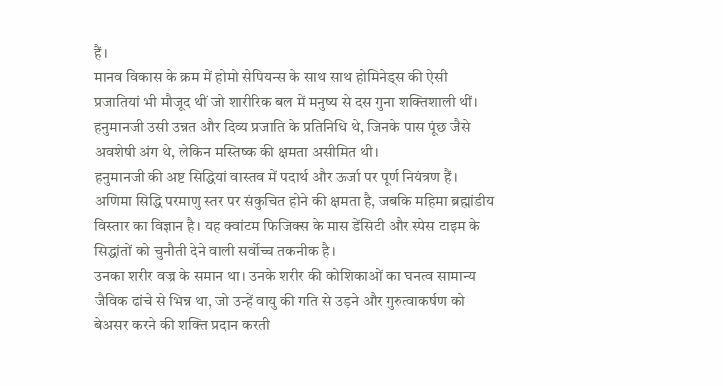हैं।
मानव विकास के क्रम में होमो सेपियन्स के साथ साथ होमिनेड्स की ऐसी प्रजातियां भी मौजूद थीं जो शारीरिक बल में मनुष्य से दस गुना शक्तिशाली थीं। हनुमानजी उसी उन्नत और दिव्य प्रजाति के प्रतिनिधि थे, जिनके पास पूंछ जैसे अवशेषी अंग थे, लेकिन मस्तिष्क की क्षमता असीमित थी।
हनुमानजी की अष्ट सिद्धियां वास्तव में पदार्थ और ऊर्जा पर पूर्ण नियंत्रण हैं। अणिमा सिद्धि परमाणु स्तर पर संकुचित होने की क्षमता है, जबकि महिमा ब्रह्मांडीय विस्तार का विज्ञान है। यह क्वांटम फिजिक्स के मास डेंसिटी और स्पेस टाइम के सिद्धांतों को चुनौती देने वाली सर्वोच्च तकनीक है।
उनका शरीर वज्र के समान था। उनके शरीर की कोशिकाओं का घनत्व सामान्य जैविक ढांचे से भिन्न था, जो उन्हें वायु की गति से उड़ने और गुरुत्वाकर्षण को बेअसर करने की शक्ति प्रदान करती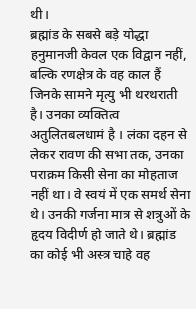थी।
ब्रह्मांड के सबसे बड़े योद्धा हनुमानजी केवल एक विद्वान नहीं, बल्कि रणक्षेत्र के वह काल हैं जिनके सामने मृत्यु भी थरथराती है। उनका व्यक्तित्व अतुलितबलधामं है । लंका दहन से लेकर रावण की सभा तक, उनका पराक्रम किसी सेना का मोहताज नहीं था। वे स्वयं में एक समर्थ सेना थे। उनकी गर्जना मात्र से शत्रुओं के हृदय विदीर्ण हो जाते थे। ब्रह्मांड का कोई भी अस्त्र चाहे वह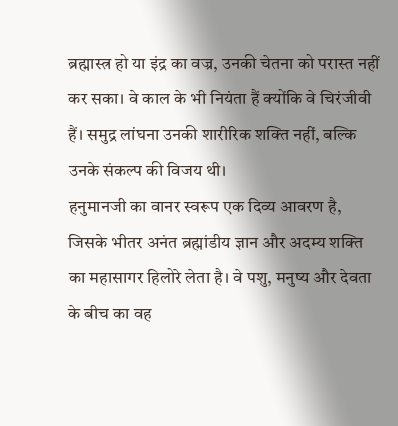ब्रह्मास्त्र हो या इंद्र का वज्र, उनकी चेतना को परास्त नहीं कर सका। वे काल के भी नियंता हैं क्योंकि वे चिरंजीवी हैं। समुद्र लांघना उनकी शारीरिक शक्ति नहीं, बल्कि उनके संकल्प की विजय थी।
हनुमानजी का वानर स्वरूप एक दिव्य आवरण है, जिसके भीतर अनंत ब्रह्मांडीय ज्ञान और अदम्य शक्ति का महासागर हिलोरे लेता है। वे पशु, मनुष्य और देवता के बीच का वह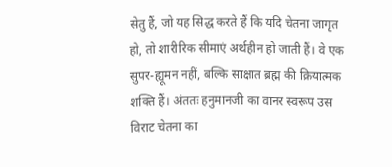सेतु हैं, जो यह सिद्ध करते हैं कि यदि चेतना जागृत हो, तो शारीरिक सीमाएं अर्थहीन हो जाती हैं। वे एक सुपर-ह्यूमन नहीं, बल्कि साक्षात ब्रह्म की क्रियात्मक शक्ति हैं। अंततः हनुमानजी का वानर स्वरूप उस विराट चेतना का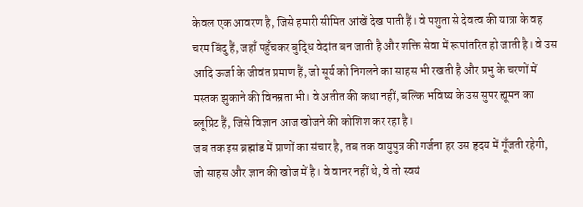केवल एक आवरण है, जिसे हमारी सीमित आंखें देख पाती हैं। वे पशुता से देवत्व की यात्रा के वह चरम बिंदु हैं, जहाँ पहुँचकर बुद्धि वेदांत बन जाती है और शक्ति सेवा में रूपांतरित हो जाती है। वे उस आदि ऊर्जा के जीवंत प्रमाण हैं, जो सूर्य को निगलने का साहस भी रखती है और प्रभु के चरणों में मस्तक झुकाने की विनम्रता भी। वे अतीत की कथा नहीं, बल्कि भविष्य के उस सुपर ह्यूमन का ब्लूप्रिंट हैं, जिसे विज्ञान आज खोजने की कोशिश कर रहा है।
जब तक इस ब्रह्मांड में प्राणों का संचार है, तब तक वायुपुत्र की गर्जना हर उस हृदय में गूँजती रहेगी, जो साहस और ज्ञान की खोज में है। वे वानर नहीं थे, वे तो स्वयं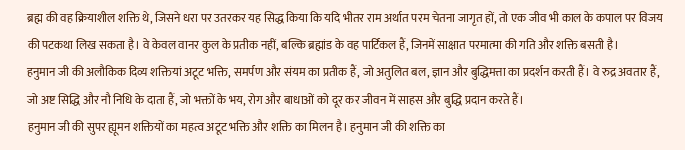ब्रह्म की वह क्रियाशील शक्ति थे, जिसने धरा पर उतरकर यह सिद्ध किया कि यदि भीतर राम अर्थात परम चेतना जागृत हों, तो एक जीव भी काल के कपाल पर विजय की पटकथा लिख सकता है। वे केवल वानर कुल के प्रतीक नहीं, बल्कि ब्रह्मांड के वह पार्टिकल हैं, जिनमें साक्षात परमात्मा की गति और शक्ति बसती है।
हनुमान जी की अलौकिक दिव्य शक्तियां अटूट भक्ति, समर्पण और संयम का प्रतीक हैं, जो अतुलित बल, ज्ञान और बुद्धिमत्ता का प्रदर्शन करती हैं। वे रुद्र अवतार हैं, जो अष्ट सिद्धि और नौ निधि के दाता हैं, जो भक्तों के भय, रोग और बाधाओं को दूर कर जीवन में साहस और बुद्धि प्रदान करते हैं।
हनुमान जी की सुपर ह्यूमन शक्तियों का महत्व अटूट भक्ति और शक्ति का मिलन है। हनुमान जी की शक्ति का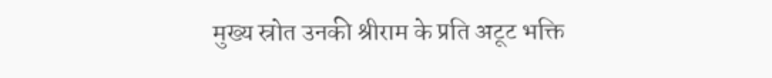मुख्य स्रोत उनकी श्रीराम के प्रति अटूट भक्ति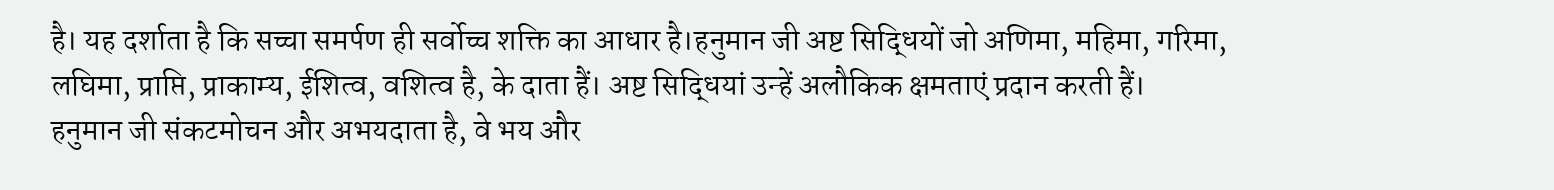है। यह दर्शाता है कि सच्चा समर्पण ही सर्वोच्च शक्ति का आधार है।हनुमान जी अष्ट सिद्धियों जो अणिमा, महिमा, गरिमा, लघिमा, प्राप्ति, प्राकाम्य, ईशित्व, वशित्व है, के दाता हैं। अष्ट सिद्धियां उन्हें अलौकिक क्षमताएं प्रदान करती हैं।
हनुमान जी संकटमोचन और अभयदाता है, वे भय और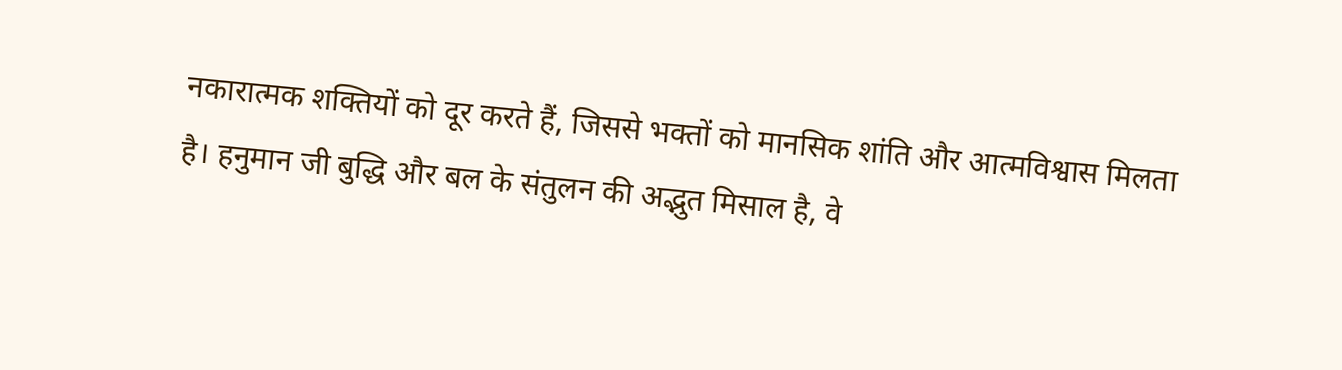नकारात्मक शक्तियों को दूर करते हैं, जिससे भक्तों को मानसिक शांति और आत्मविश्वास मिलता है। हनुमान जी बुद्धि और बल के संतुलन की अद्भुत मिसाल है, वे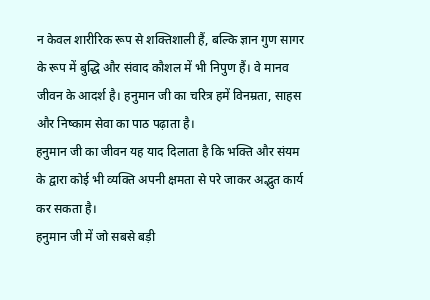न केवल शारीरिक रूप से शक्तिशाली हैं, बल्कि ज्ञान गुण सागर के रूप में बुद्धि और संवाद कौशल में भी निपुण हैं। वे मानव जीवन के आदर्श है। हनुमान जी का चरित्र हमें विनम्रता, साहस और निष्काम सेवा का पाठ पढ़ाता है।
हनुमान जी का जीवन यह याद दिलाता है कि भक्ति और संयम के द्वारा कोई भी व्यक्ति अपनी क्षमता से परे जाकर अद्भुत कार्य कर सकता है।
हनुमान जी में जो सबसे बड़ी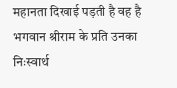महानता दिखाई पड़ती है वह है भगवान श्रीराम के प्रति उनका निःस्वार्थ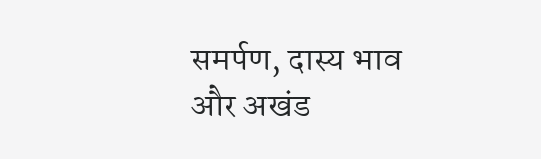समर्पण, दास्य भाव और अखंड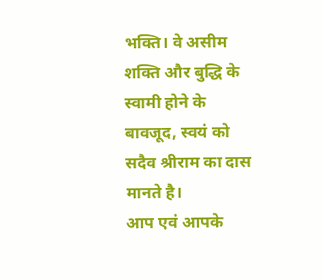भक्ति। वे असीम शक्ति और बुद्धि के स्वामी होने के बावजूद, स्वयं को सदैव श्रीराम का दास मानते है।
आप एवं आपके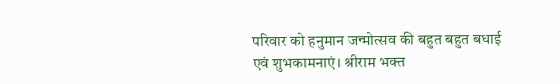परिवार को हनुमान जन्मोत्सव की बहुत बहुत बधाई एवं शुभकामनाएं। श्रीराम भक्त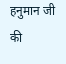हनुमान जी की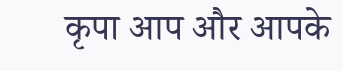कृपा आप और आपके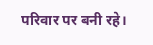परिवार पर बनी रहे।